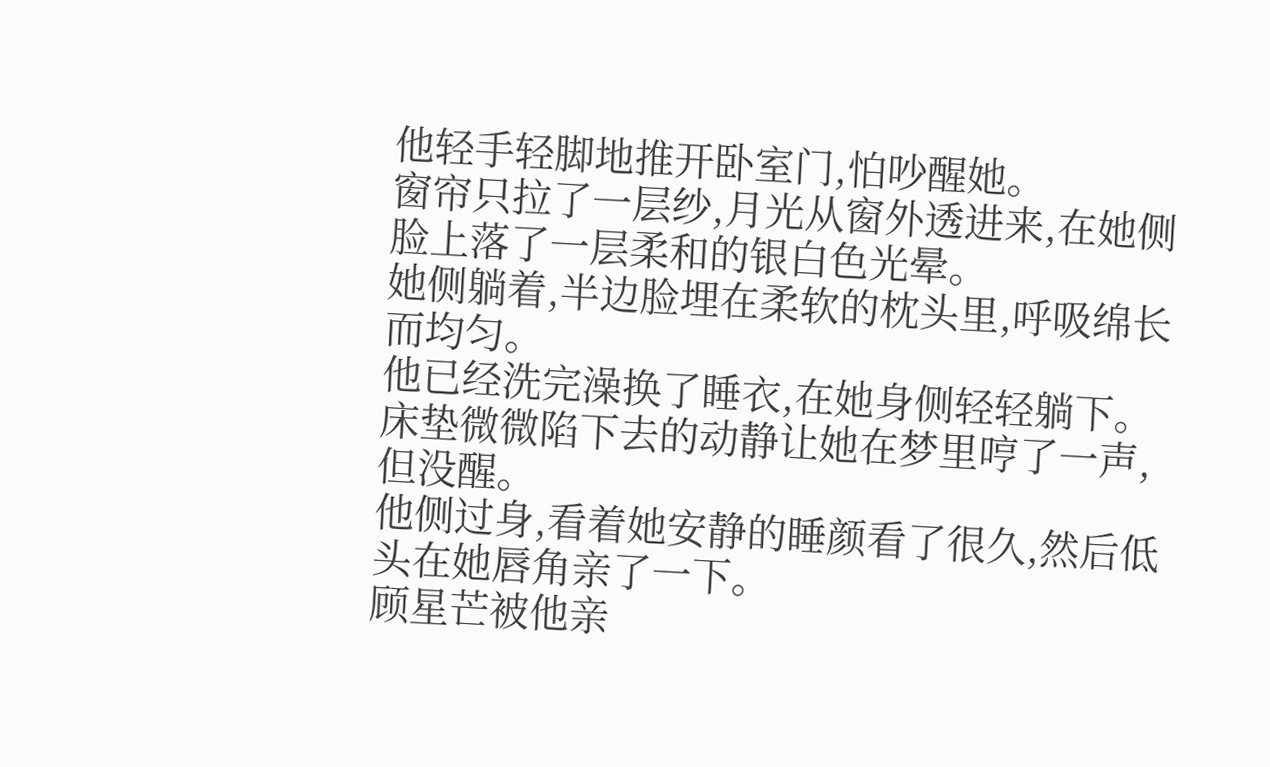他轻手轻脚地推开卧室门,怕吵醒她。
窗帘只拉了一层纱,月光从窗外透进来,在她侧脸上落了一层柔和的银白色光晕。
她侧躺着,半边脸埋在柔软的枕头里,呼吸绵长而均匀。
他已经洗完澡换了睡衣,在她身侧轻轻躺下。
床垫微微陷下去的动静让她在梦里哼了一声,但没醒。
他侧过身,看着她安静的睡颜看了很久,然后低头在她唇角亲了一下。
顾星芒被他亲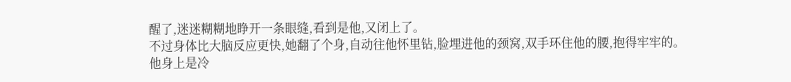醒了,迷迷糊糊地睁开一条眼缝,看到是他,又闭上了。
不过身体比大脑反应更快,她翻了个身,自动往他怀里钻,脸埋进他的颈窝,双手环住他的腰,抱得牢牢的。
他身上是冷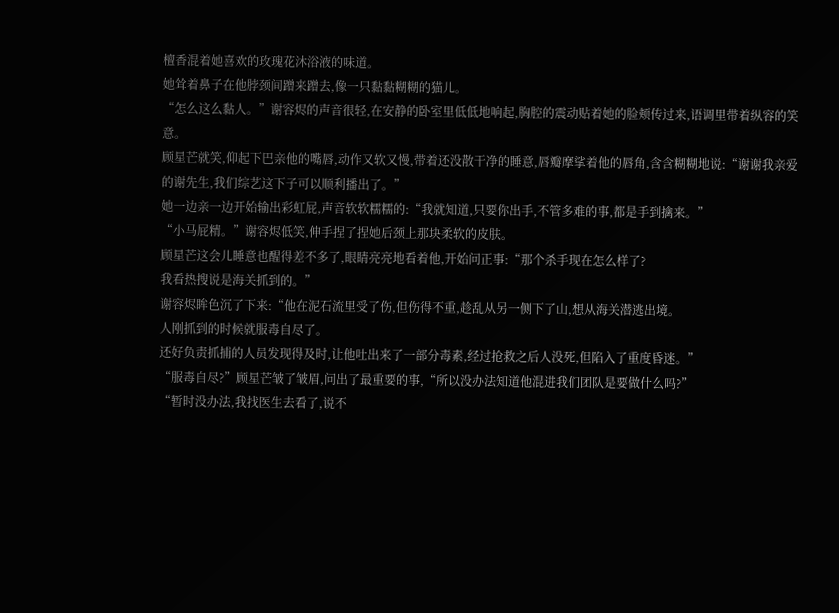檀香混着她喜欢的玫瑰花沐浴液的味道。
她耸着鼻子在他脖颈间蹭来蹭去,像一只黏黏糊糊的猫儿。
“怎么这么黏人。”谢容烬的声音很轻,在安静的卧室里低低地响起,胸腔的震动贴着她的脸颊传过来,语调里带着纵容的笑意。
顾星芒就笑,仰起下巴亲他的嘴唇,动作又软又慢,带着还没散干净的睡意,唇瓣摩挲着他的唇角,含含糊糊地说:“谢谢我亲爱的谢先生,我们综艺这下子可以顺利播出了。”
她一边亲一边开始输出彩虹屁,声音软软糯糯的:“我就知道,只要你出手,不管多难的事,都是手到擒来。”
“小马屁精。”谢容烬低笑,伸手捏了捏她后颈上那块柔软的皮肤。
顾星芒这会儿睡意也醒得差不多了,眼睛亮亮地看着他,开始问正事:“那个杀手现在怎么样了?
我看热搜说是海关抓到的。”
谢容烬眸色沉了下来:“他在泥石流里受了伤,但伤得不重,趁乱从另一侧下了山,想从海关潜逃出境。
人刚抓到的时候就服毒自尽了。
还好负责抓捕的人员发现得及时,让他吐出来了一部分毒素,经过抢救之后人没死,但陷入了重度昏迷。”
“服毒自尽?”顾星芒皱了皱眉,问出了最重要的事,“所以没办法知道他混进我们团队是要做什么吗?”
“暂时没办法,我找医生去看了,说不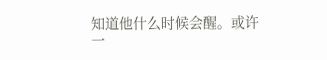知道他什么时候会醒。或许一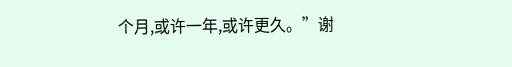个月,或许一年,或许更久。”谢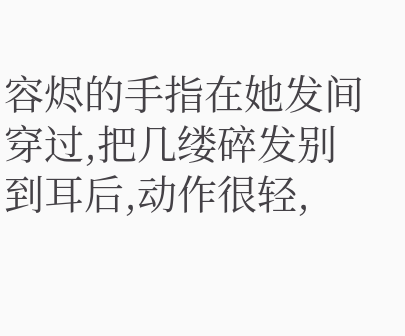容烬的手指在她发间穿过,把几缕碎发别到耳后,动作很轻,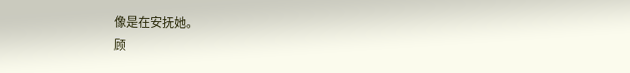像是在安抚她。
顾